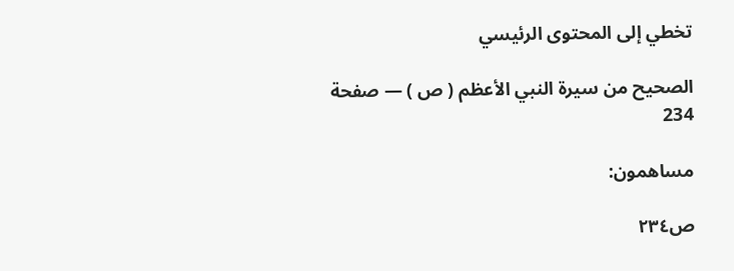تخطي إلى المحتوى الرئيسي

الصحيح من سيرة النبي الأعظم ( ص ) — صفحة 234

مساهمون:

ص٢٣٤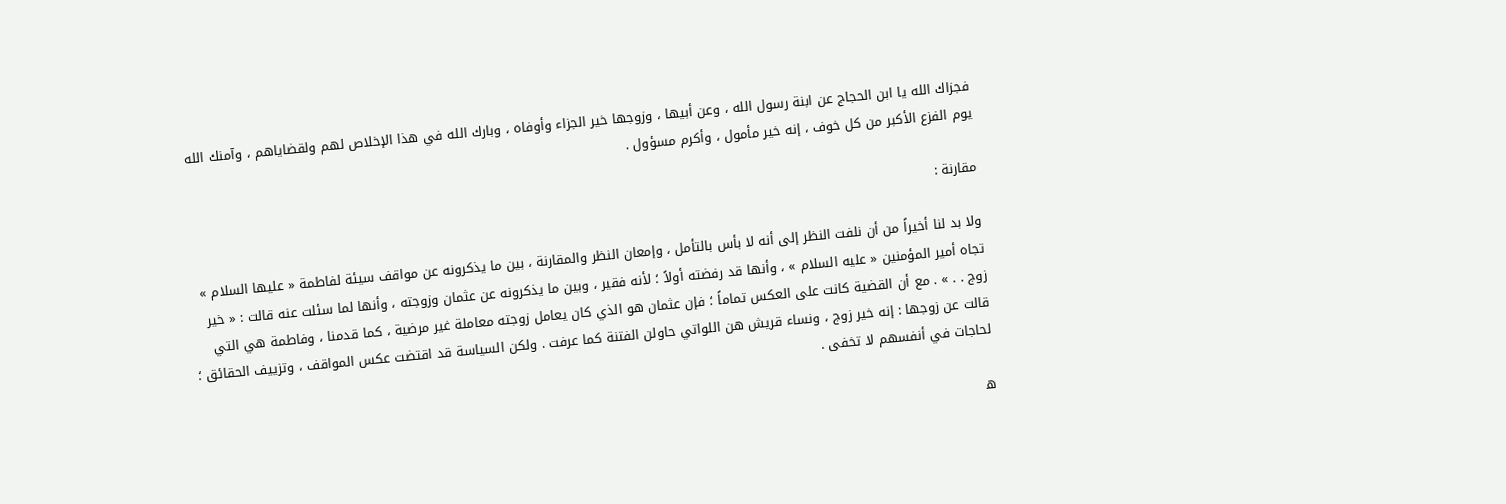فجزاك الله يا ابن الحجاج عن ابنة رسول الله ، وعن أبيها ، وزوجها خير الجزاء وأوفاه ، وبارك الله في هذا الإخلاص لهم ولقضاياهم ، وآمنك الله يوم الفزع الأكبر من كل خوف ، إنه خير مأمول ، وأكرم مسؤول .

مقارنة :

ولا بد لنا أخيراً من أن نلفت النظر إلى أنه لا بأس بالتأمل ، وإمعان النظر والمقارنة ، بين ما يذكرونه عن مواقف سيئة لفاطمة « عليها السلام » تجاه أمير المؤمنين « عليه السلام » ، وأنها قد رفضته أولاً ؛ لأنه فقير ، وبين ما يذكرونه عن عثمان وزوجته ، وأنها لما سئلت عنه قالت : « خير زوج . . » . مع أن القضية كانت على العكس تماماً ؛ فإن عثمان هو الذي كان يعامل زوجته معاملة غير مرضية ، كما قدمنا ، وفاطمة هي التي قالت عن زوجها : إنه خير زوج ، ونساء قريش هن اللواتي حاولن الفتنة كما عرفت . ولكن السياسة قد اقتضت عكس المواقف ، وتزييف الحقائق ؛ لحاجات في أنفسهم لا تخفى .

ه‍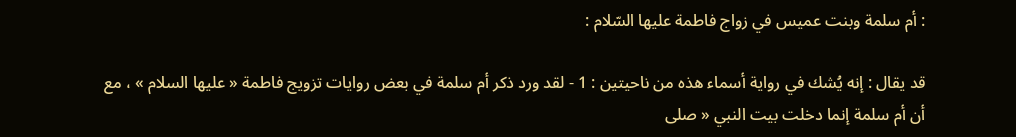: أم سلمة وبنت عميس في زواج فاطمة عليها السّلام :

قد يقال : إنه يُشك في رواية أسماء هذه من ناحيتين : 1 - لقد ورد ذكر أم سلمة في بعض روايات تزويج فاطمة « عليها السلام » ، مع أن أم سلمة إنما دخلت بيت النبي « صلى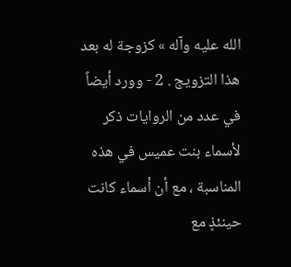الله عليه وآله » كزوجة له بعد هذا التزويج . 2 - وورد أيضاً في عدد من الروايات ذكر لأسماء بنت عميس في هذه المناسبة ، مع أن أسماء كانت حينئذٍ مع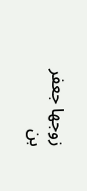زوجها جعفر بن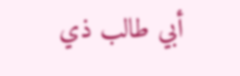أبي طالب ذي